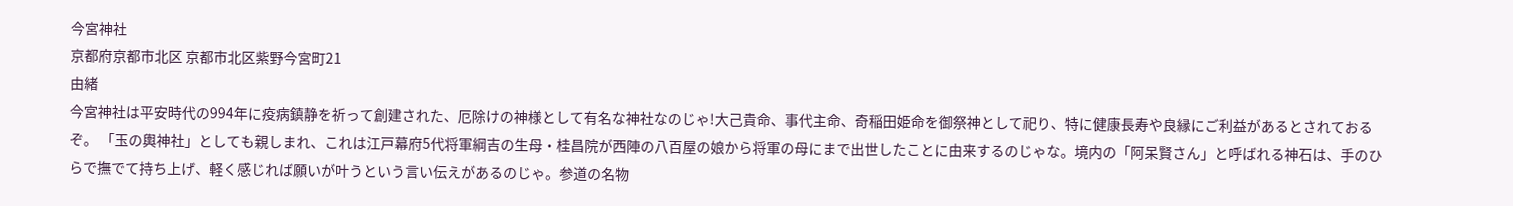今宮神社
京都府京都市北区 京都市北区紫野今宮町21
由緒
今宮神社は平安時代の994年に疫病鎮静を祈って創建された、厄除けの神様として有名な神社なのじゃ!大己貴命、事代主命、奇稲田姫命を御祭神として祀り、特に健康長寿や良縁にご利益があるとされておるぞ。 「玉の輿神社」としても親しまれ、これは江戸幕府5代将軍綱吉の生母・桂昌院が西陣の八百屋の娘から将軍の母にまで出世したことに由来するのじゃな。境内の「阿呆賢さん」と呼ばれる神石は、手のひらで撫でて持ち上げ、軽く感じれば願いが叶うという言い伝えがあるのじゃ。参道の名物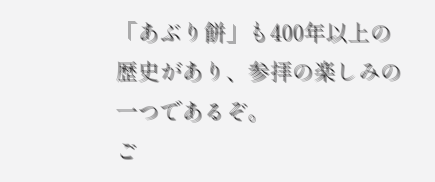「あぶり餅」も400年以上の歴史があり、参拝の楽しみの一つであるぞ。
ご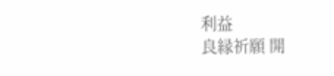利益
良縁祈願 開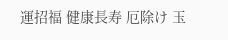運招福 健康長寿 厄除け 玉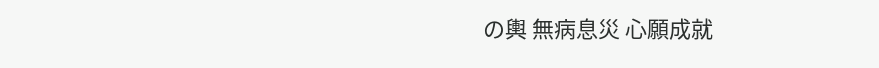の輿 無病息災 心願成就